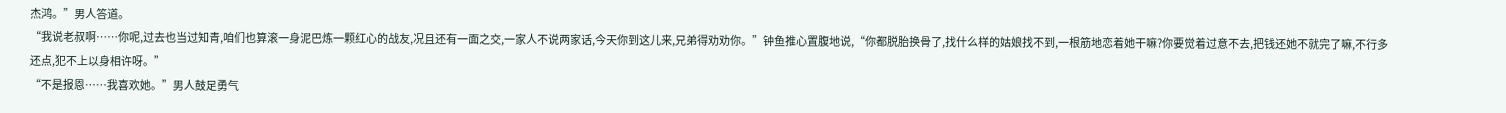杰鸿。”男人答道。
“我说老叔啊……你呢,过去也当过知青,咱们也算滚一身泥巴炼一颗红心的战友,况且还有一面之交,一家人不说两家话,今天你到这儿来,兄弟得劝劝你。”钟鱼推心置腹地说,“你都脱胎换骨了,找什么样的姑娘找不到,一根筋地恋着她干嘛?你要觉着过意不去,把钱还她不就完了嘛,不行多还点,犯不上以身相许呀。”
“不是报恩……我喜欢她。”男人鼓足勇气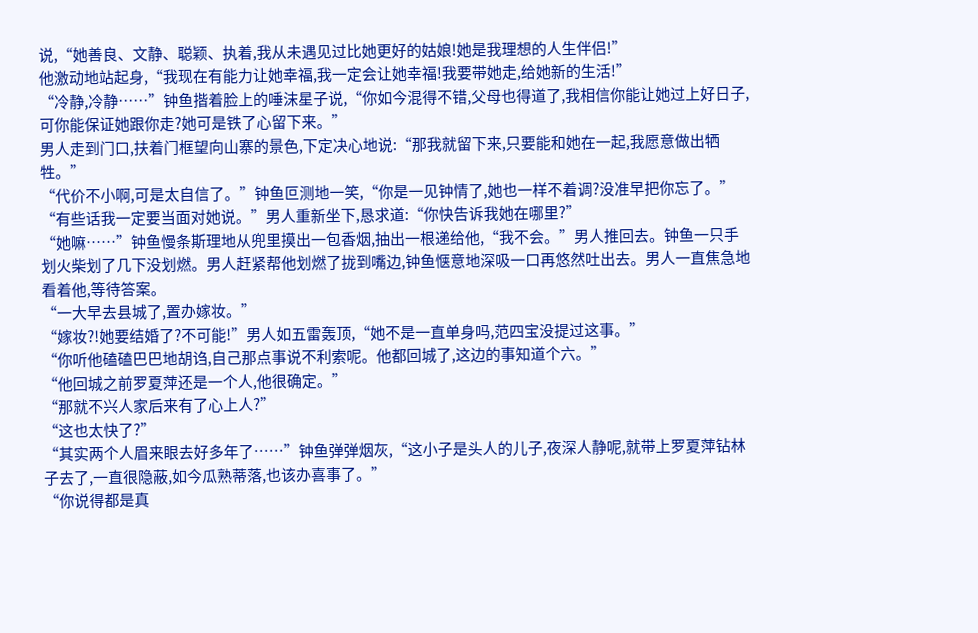说,“她善良、文静、聪颖、执着,我从未遇见过比她更好的姑娘!她是我理想的人生伴侣!”
他激动地站起身,“我现在有能力让她幸福,我一定会让她幸福!我要带她走,给她新的生活!”
“冷静,冷静……”钟鱼揩着脸上的唾沫星子说,“你如今混得不错,父母也得道了,我相信你能让她过上好日子,可你能保证她跟你走?她可是铁了心留下来。”
男人走到门口,扶着门框望向山寨的景色,下定决心地说:“那我就留下来,只要能和她在一起,我愿意做出牺牲。”
“代价不小啊,可是太自信了。”钟鱼叵测地一笑,“你是一见钟情了,她也一样不着调?没准早把你忘了。”
“有些话我一定要当面对她说。”男人重新坐下,恳求道:“你快告诉我她在哪里?”
“她嘛……”钟鱼慢条斯理地从兜里摸出一包香烟,抽出一根递给他,“我不会。”男人推回去。钟鱼一只手划火柴划了几下没划燃。男人赶紧帮他划燃了拢到嘴边,钟鱼惬意地深吸一口再悠然吐出去。男人一直焦急地看着他,等待答案。
“一大早去县城了,置办嫁妆。”
“嫁妆?!她要结婚了?不可能!”男人如五雷轰顶,“她不是一直单身吗,范四宝没提过这事。”
“你听他磕磕巴巴地胡诌,自己那点事说不利索呢。他都回城了,这边的事知道个六。”
“他回城之前罗夏萍还是一个人,他很确定。”
“那就不兴人家后来有了心上人?”
“这也太快了?”
“其实两个人眉来眼去好多年了……”钟鱼弹弹烟灰,“这小子是头人的儿子,夜深人静呢,就带上罗夏萍钻林子去了,一直很隐蔽,如今瓜熟蒂落,也该办喜事了。”
“你说得都是真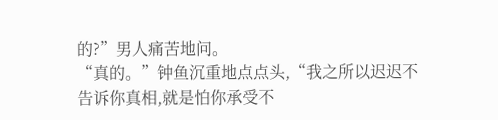的?”男人痛苦地问。
“真的。”钟鱼沉重地点点头,“我之所以迟迟不告诉你真相,就是怕你承受不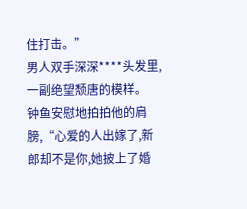住打击。”
男人双手深深****头发里,一副绝望颓唐的模样。
钟鱼安慰地拍拍他的肩膀,“心爱的人出嫁了,新郎却不是你,她披上了婚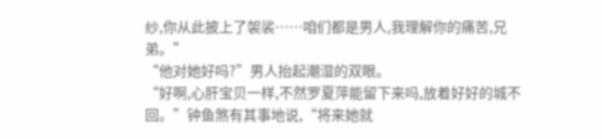纱,你从此披上了袈裟……咱们都是男人,我理解你的痛苦,兄弟。”
“他对她好吗?”男人抬起潮湿的双眼。
“好啊,心肝宝贝一样,不然罗夏萍能留下来吗,放着好好的城不回。”钟鱼煞有其事地说,“将来她就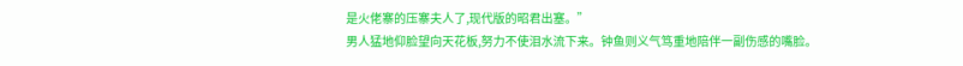是火佬寨的压寨夫人了,现代版的昭君出塞。”
男人猛地仰脸望向天花板,努力不使泪水流下来。钟鱼则义气笃重地陪伴一副伤感的嘴脸。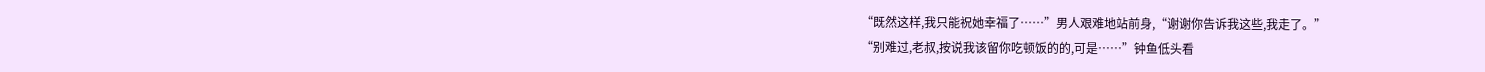“既然这样,我只能祝她幸福了……”男人艰难地站前身,“谢谢你告诉我这些,我走了。”
“别难过,老叔,按说我该留你吃顿饭的的,可是……”钟鱼低头看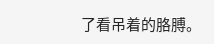了看吊着的胳膊。